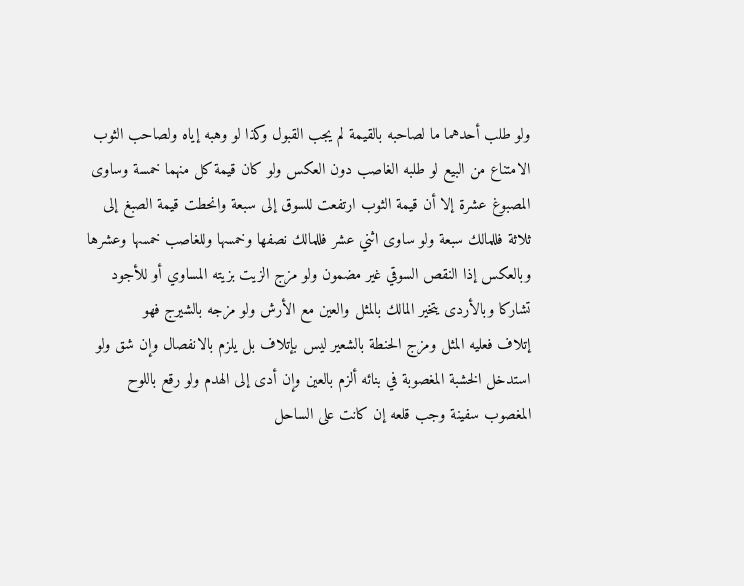ولو طلب أحدهما ما لصاحبه بالقيمة لم يجب القبول وكذا لو وهبه إياه ولصاحب الثوب
الامتناع من البيع لو طلبه الغاصب دون العكس ولو كان قيمة كل منهما خمسة وساوى
المصبوغ عشرة إلا أن قيمة الثوب ارتفعت للسوق إلى سبعة وانحطت قيمة الصبغ إلى
ثلاثة فللمالك سبعة ولو ساوى اثني عشر فللمالك نصفها وخمسها وللغاصب خمسها وعشرها
وبالعكس إذا النقص السوقي غير مضمون ولو مزج الزيت بزيته المساوي أو للأجود
تشاركا وبالأردى يتخير المالك بالمثل والعين مع الأرش ولو مزجه بالشيرج فهو
إتلاف فعليه المثل ومزج الحنطة بالشعير ليس بإتلاف بل يلزم بالانفصال وإن شق ولو
استدخل الخشبة المغصوبة في بنائه ألزم بالعين وإن أدى إلى الهدم ولو رقع باللوح
المغصوب سفينة وجب قلعه إن كانت على الساحل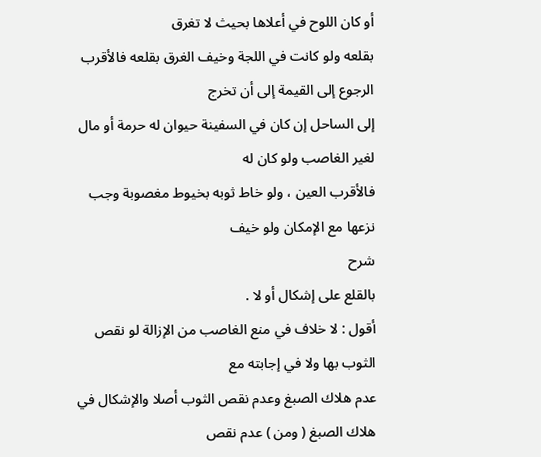أو كان اللوح في أعلاها بحيث لا تغرق
بقلعه ولو كانت في اللجة وخيف الغرق بقلعه فالأقرب الرجوع إلى القيمة إلى أن تخرج
إلى الساحل إن كان في السفينة حيوان له حرمة أو مال لغير الغاصب ولو كان له
فالأقرب العين ، ولو خاط ثوبه بخيوط مغصوبة وجب نزعها مع الإمكان ولو خيف
شرح
بالقلع على إشكال أو لا .
أقول : لا خلاف في منع الغاصب من الإزالة لو نقص الثوب بها ولا في إجابته مع
عدم هلاك الصبغ وعدم نقص الثوب أصلا والإشكال في هلاك الصبغ ( ومن ) عدم نقص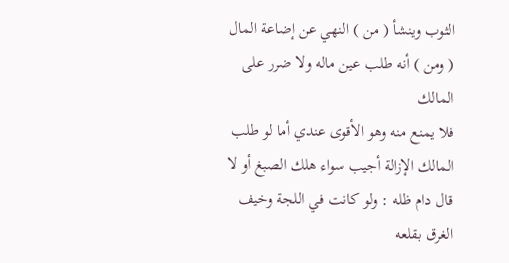الثوب وينشأ ( من ) النهي عن إضاعة المال ( ومن ) أنه طلب عين ماله ولا ضرر على المالك
فلا يمنع منه وهو الأقوى عندي أما لو طلب المالك الإزالة أجيب سواء هلك الصبغ أو لا
قال دام ظله : ولو كانت في اللجة وخيف الغرق بقلعه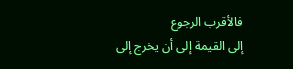فالأقرب الرجوع
إلى القيمة إلى أن يخرج إلى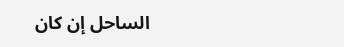الساحل إن كان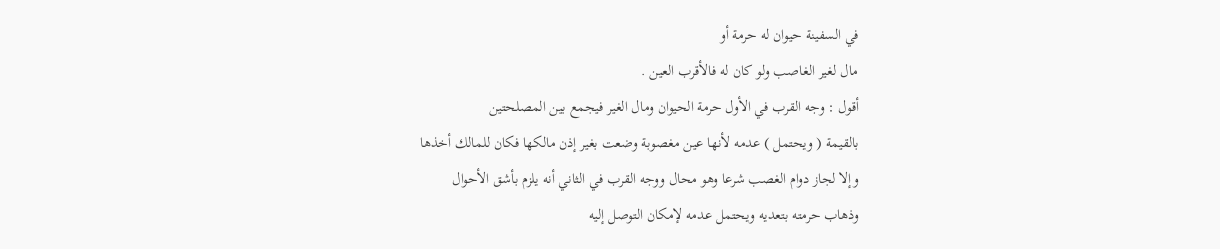في السفينة حيوان له حرمة أو
مال لغير الغاصب ولو كان له فالأقرب العين .
أقول : وجه القرب في الأول حرمة الحيوان ومال الغير فيجمع بين المصلحتين
بالقيمة ( ويحتمل ) عدمه لأنها عين مغصوبة وضعت بغير إذن مالكها فكان للمالك أخذها
وإلا لجاز دوام الغصب شرعا وهو محال ووجه القرب في الثاني أنه يلزم بأشق الأحوال
وذهاب حرمته بتعديه ويحتمل عدمه لإمكان التوصل إليه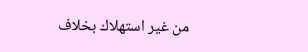من غير استهلاك بخلاف